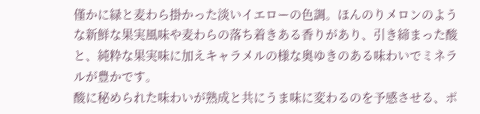僅かに緑と麦わら掛かった淡いイエローの色調。ほんのりメロンのような新鮮な果実風味や麦わらの落ち着きある香りがあり、引き締まった酸と、純粋な果実味に加えキャラメルの様な奥ゆきのある味わいでミネラルが豊かです。
酸に秘められた味わいが熟成と共にうま味に変わるのを予感させる、ポ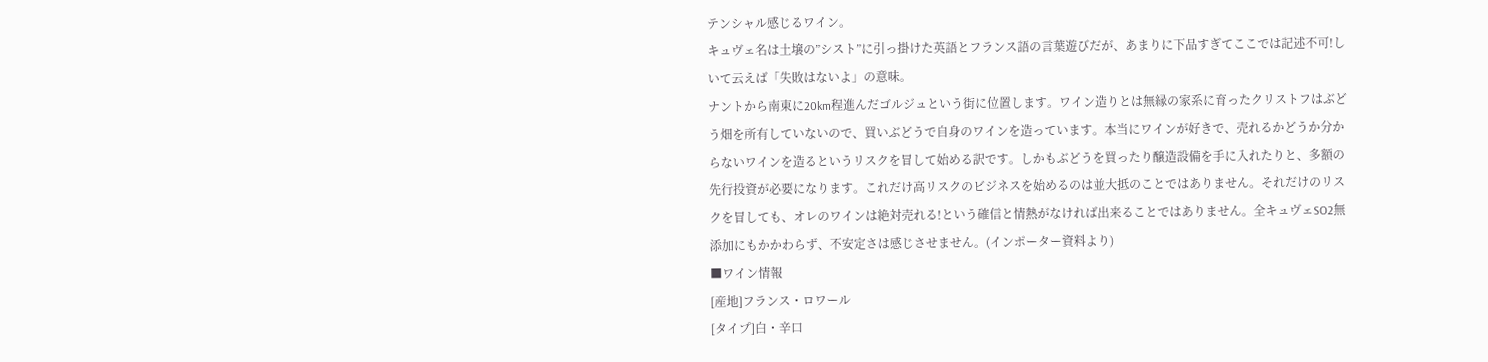テンシャル感じるワイン。
キュヴェ名は土壌の”シスト”に引っ掛けた英語とフランス語の言葉遊びだが、あまりに下品すぎてここでは記述不可!しいて云えば「失敗はないよ」の意味。
ナントから南東に20km程進んだゴルジュという街に位置します。ワイン造りとは無縁の家系に育ったクリストフはぶどう畑を所有していないので、買いぶどうで自身のワインを造っています。本当にワインが好きで、売れるかどうか分からないワインを造るというリスクを冒して始める訳です。しかもぶどうを買ったり醸造設備を手に入れたりと、多額の先行投資が必要になります。これだけ高リスクのビジネスを始めるのは並大抵のことではありません。それだけのリスクを冒しても、オレのワインは絶対売れる!という確信と情熱がなければ出来ることではありません。全キュヴェSO2無添加にもかかわらず、不安定さは感じさせません。(インポーター資料より)
■ワイン情報
[産地]フランス・ロワール
[タイプ]白・辛口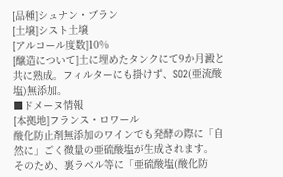[品種]シュナン・ブラン
[土壌]シスト土壌
[アルコール度数]10%
[醸造について]土に埋めたタンクにて9か月澱と共に熟成。フィルターにも掛けず、SO2(亜流酸塩)無添加。
■ドメーヌ情報
[本拠地]フランス・ロワール
酸化防止剤無添加のワインでも発酵の際に「自然に」ごく微量の亜硫酸塩が生成されます。
そのため、裏ラベル等に「亜硫酸塩(酸化防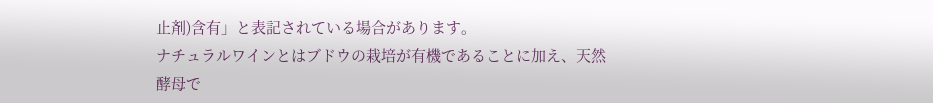止剤)含有」と表記されている場合があります。
ナチュラルワインとはブドウの栽培が有機であることに加え、天然酵母で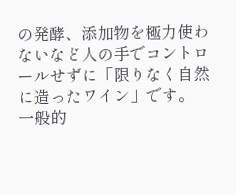の発酵、添加物を極力使わないなど人の手でコントロールせずに「限りなく自然に造ったワイン」です。
一般的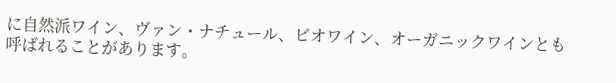に自然派ワイン、ヴァン・ナチュール、ビオワイン、オーガニックワインとも呼ばれることがあります。